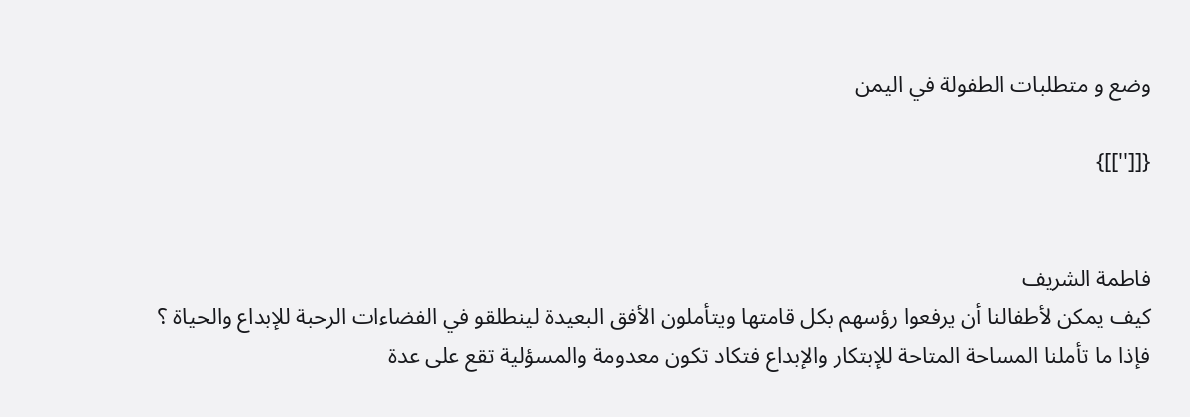وضع و متطلبات الطفولة في اليمن

{[['']]}


فاطمة الشريف
كيف يمكن لأطفالنا أن يرفعوا رؤسهم بكل قامتها ويتأملون الأفق البعيدة لينطلقو في الفضاءات الرحبة للإبداع والحياة ؟
فإذا ما تأملنا المساحة المتاحة للإبتكار والإبداع فتكاد تكون معدومة والمسؤلية تقع على عدة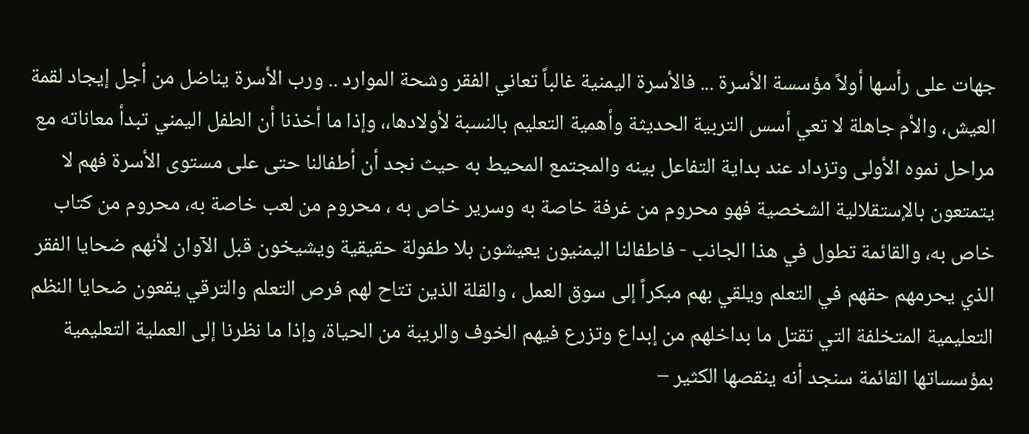جهات على رأسها أولاً مؤسسة الأسرة ... فالأسرة اليمنية غالباً تعاني الفقر وشحة الموارد .. ورب الأسرة يناضل من أجل إيجاد لقمة العيش، والأم جاهلة لا تعي أسس التربية الحديثة وأهمية التعليم بالنسبة لأولادها،، وإذا ما أخذنا أن الطفل اليمني تبدأ معاناته مع مراحل نموه الأولى وتزداد عند بداية التفاعل بينه والمجتمع المحيط به حيث نجد أن أطفالنا حتى على مستوى الأسرة فهم لا يتمتعون بالإستقلالية الشخصية فهو محروم من غرفة خاصة به وسرير خاص به ، محروم من لعب خاصة به، محروم من كتاب خاص به، والقائمة تطول في هذا الجانب - فاطفالنا اليمنيون يعيشون بلا طفولة حقيقية ويشيخون قبل الآوان لأنهم ضحايا الفقر الذي يحرمهم حقهم في التعلم ويلقي بهم مبكراً إلى سوق العمل ، والقلة الذين تتاح لهم فرص التعلم والترقي يقعون ضحايا النظم التعليمية المتخلفة التي تقتل ما بداخلهم من إبداع وتزرع فيهم الخوف والريبة من الحياة، وإذا ما نظرنا إلى العملية التعليمية بمؤسساتها القائمة سنجد أنه ينقصها الكثير –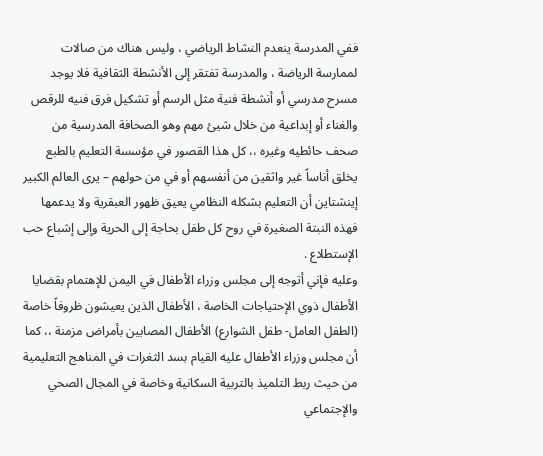ففي المدرسة ينعدم النشاط الرياضي ، وليس هناك من صالات لممارسة الرياضة ، والمدرسة تفتقر إلى الأنشطة الثقافية فلا يوجد مسرح مدرسي أو أنشطة فنية مثل الرسم أو تشكيل فرق فنيه للرقص والغناء أو إبداعية من خلال شيئ مهم وهو الصحافة المدرسية من صحف حائطيه وغيره ،، كل هذا القصور في مؤسسة التعليم بالطبع يخلق أناساً غير واثقين من أنفسهم أو في من حولهم – يرى العالم الكبير إينشتاين أن التعليم بشكله النظامي يعيق ظهور العبقرية ولا يدعمها فهذه النبتة الصغيرة في روح كل طفل بحاجة إلى الحرية وإلى إشباع حب الإستطلاع .
وعليه فإني أتوجه إلى مجلس وزراء الأطفال في اليمن للإهتمام بقضايا الأطفال ذوي الإحتياجات الخاصة ، الأطفال الذين يعيشون ظروفاً خاصة (الطفل العامل- طفل الشوارع) الأطفال المصابين بأمراض مزمنة ،، كما أن مجلس وزراء الأطفال عليه القيام بسد الثغرات في المناهج التعليمية من حيث ربط التلميذ بالتربية السكانية وخاصة في المجال الصحي والإجتماعي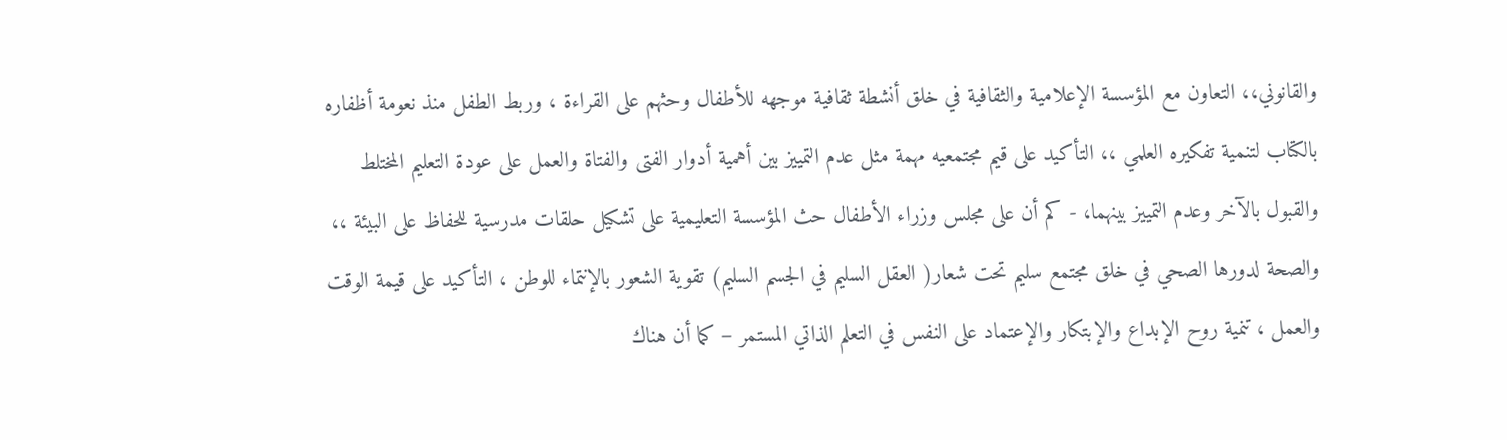والقانوني،، التعاون مع المؤسسة الإعلامية والثقافية في خلق أنشطة ثقافية موجهه للأطفال وحثهم على القراءة ، وربط الطفل منذ نعومة أظفاره بالكتاب لتنمية تفكيره العلمي ،، التأكيد على قيم مجتمعيه مهمة مثل عدم التمييز بين أهمية أدوار الفتى والفتاة والعمل على عودة التعليم المختلط والقبول بالآخر وعدم التمييز بينهما، - كم أن على مجلس وزراء الأطفال حث المؤسسة التعليمية على تشكيل حلقات مدرسية للحفاظ على البيئة ،، والصحة لدورها الصحي في خلق مجتمع سليم تحت شعار( العقل السليم في الجسم السليم) تقوية الشعور بالإنتماء للوطن ، التأكيد على قيمة الوقت والعمل ، تنمية روح الإبداع والإبتكار والإعتماد على النفس في التعلم الذاتي المستمر – كما أن هناك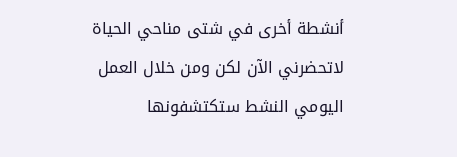أنشطة أخرى في شتى مناحي الحياة لاتحضرني الآن لكن ومن خلال العمل اليومي النشط ستكتشفونها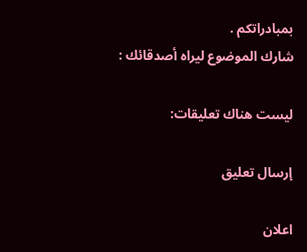بمبادراتكم .
شارك الموضوع ليراه أصدقائك :

ليست هناك تعليقات:

إرسال تعليق

اعلان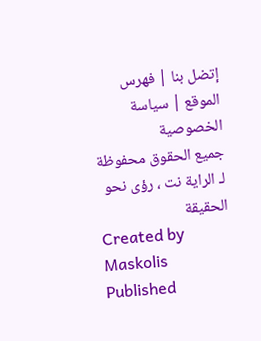إتضل بنا | فهرس الموقع | سياسة الخصوصية
جميع الحقوق محفوظة لـ الراية نت ، رؤى نحو الحقيقة
Created by Maskolis Published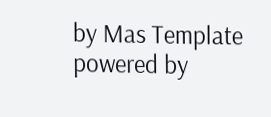by Mas Template
powered by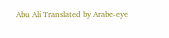Abu Ali Translated by Arabe-eye